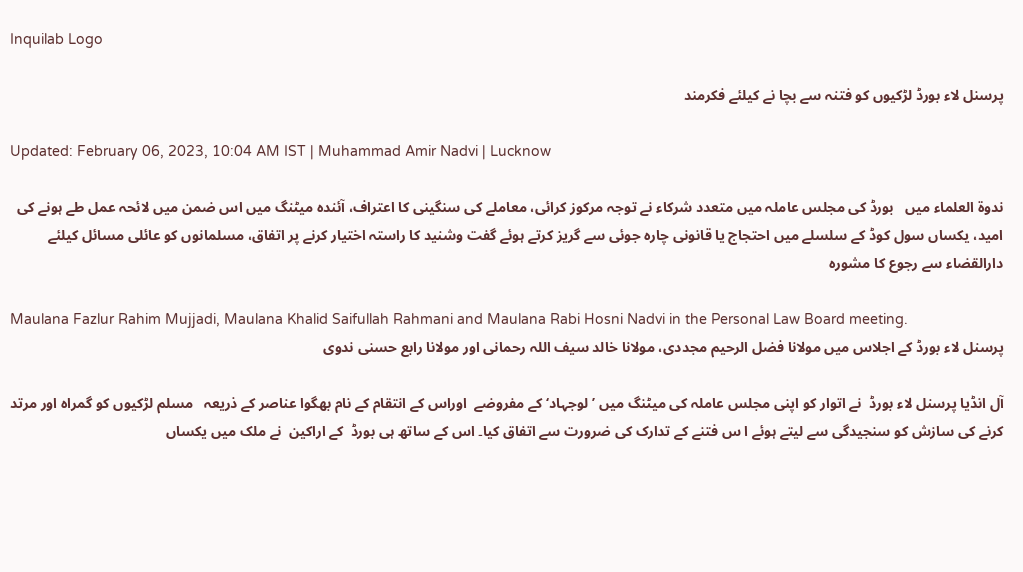Inquilab Logo

پرسنل لاء بورڈ لڑکیوں کو فتنہ سے بچا نے کیلئے فکرمند

Updated: February 06, 2023, 10:04 AM IST | Muhammad Amir Nadvi | Lucknow

ندوۃ العلماء میں   بورڈ کی مجلس عاملہ میں متعدد شرکاء نے توجہ مرکوز کرائی، معاملے کی سنگینی کا اعتراف، آئندہ میٹنگ میں اس ضمن میں لائحہ عمل طے ہونے کی امید، یکساں سول کوڈ کے سلسلے میں احتجاج یا قانونی چارہ جوئی سے گریز کرتے ہوئے گفت وشنید کا راستہ اختیار کرنے پر اتفاق، مسلمانوں کو عائلی مسائل کیلئے دارالقضاء سے رجوع کا مشورہ

Maulana Fazlur Rahim Mujjadi, Maulana Khalid Saifullah Rahmani and Maulana Rabi Hosni Nadvi in the Personal Law Board meeting.
پرسنل لاء بورڈ کے اجلاس میں مولانا فضل الرحیم مجددی، مولانا خالد سیف اللہ رحمانی اور مولانا رابع حسنی ندوی

آل انڈیا پرسنل لاء بورڈ  نے اتوار کو اپنی مجلس عاملہ کی میٹنگ میں ’لوجہاد‘ کے مفروضے  اوراس کے انتقام کے نام بھگوا عناصر کے ذریعہ   مسلم لڑکیوں کو گمراہ اور مرتد کرنے کی سازش کو سنجیدگی سے لیتے ہوئے ا س فتنے کے تدارک کی ضرورت سے اتفاق کیا۔ اس کے ساتھ ہی بورڈ  کے اراکین  نے ملک میں یکساں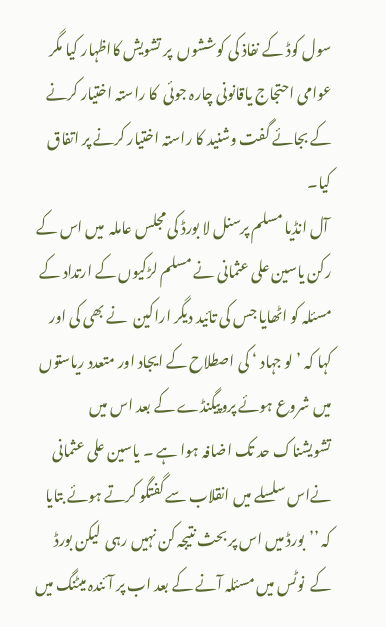سول کوڈ کے نفاذ کی کوششوں  پر تشویش کااظہار کیا مگر  عوامی احتجاج یاقانونی چارہ جوئی  کا راستہ اختیار کرنے کے بجائے گفت وشنید کا راستہ اختیار کرنے پر اتفاق کیا۔
 آل انڈیا مسلم پرسنل لا بورڈ کی مجلس عاملہ  میں اس کے  رکن یاسین علی عثمانی نے مسلم لڑکیوں کے ارتداد کے مسئلہ کو اٹھایا جس کی تائید دیگر اراکین  نے بھی کی اور کہا کہ ’لو جہاد ‘ کی اصطلاح کے ایجاد اور متعدد ریاستوں میں شروع ہوئے پروپیگنڈے کے بعد اس میں تشویشناک حد تک اضافہ ہوا ہے ۔ یاسین علی عثمانی نےاس سلسلے میں انقلاب سے گفتگو کرتے ہوئے بتایا کہ ’’بورڈ میں اس پر بحث نتیجہ کن نہیں رہی  لیکن بورڈ کے  نوٹس میں مسئلہ آنے کے بعد اب پر آئندہ میٹنگ میں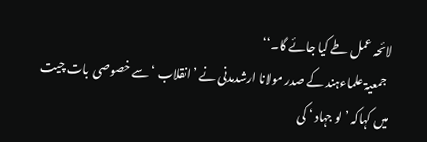لائحہ عمل طے کیا جائے گا۔‘‘
  جمعیۃ علماءہند کے صدر مولانا ارشدمدنی نے ’انقلاب ‘ سے خصوصی  بات چیت میں کہاکہ ’ لو جہاد ‘ کی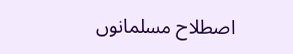اصطلاح مسلمانوں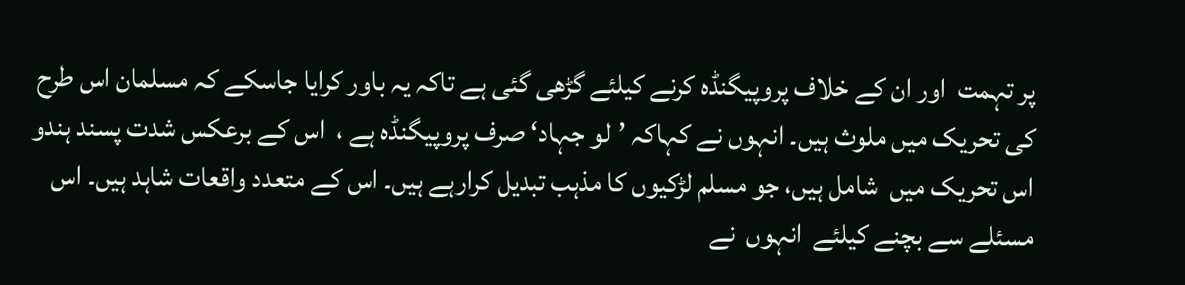پر تہمت  اور ان کے خلاف پروپیگنڈہ کرنے کیلئے گڑھی گئی ہے تاکہ یہ باور کرایا جاسکے کہ مسلمان اس طرح کی تحریک میں ملوث ہیں۔ انہوں نے کہاکہ ’لو جہاد‘ صرف پروپیگنڈہ ہے ،  اس کے برعکس شدت پسند ہندو اس تحریک میں  شامل ہیں، جو مسلم لڑکیوں کا مذہب تبدیل کرارہے ہیں۔ اس کے متعدد واقعات شاہد ہیں۔ اس مسئلے سے بچنے کیلئے  انہوں  نے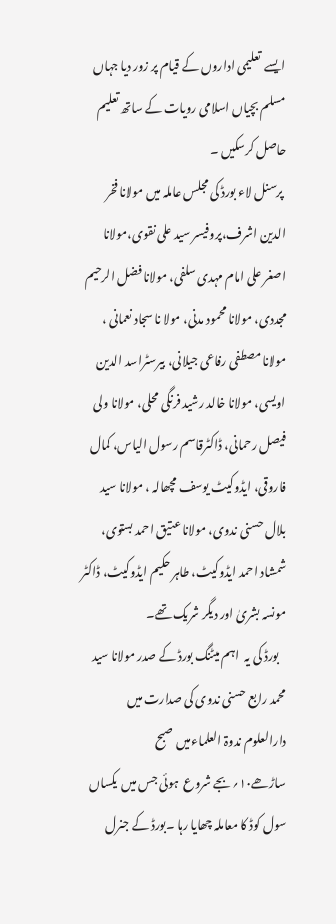ایسے  تعلیمی اداروں کے قیام پر زور دیا جہاں مسلم بچیاں اسلامی رویات کے ساتھ تعلیم حاصل کرسکیں ۔
 پرسنل لاء بورڈ کی مجلس عاملہ میں مولانا فخر الدین اشرف،پروفیسر سید علی نقوی،مولانا اصغر علی امام مہدی سلفی، مولانا فضل الرحیم مجددی، مولانا محمود مدنی، مولا نا سجاد نعمانی ، مولانا مصطفی رفاعی جیلانی، بیرسٹراسد الدین اویسی، مولانا خالد رشید فرنگی محلی، مولانا ولی فیصل رحمانی، ڈاکٹرقاسم رسول الیاس، کمال فاروقی، ایڈوکیٹ یوسف مچھالہ ، مولانا سید بلال حسنی ندوی، مولانا عتیق احمد بستوی، شمشاد احمد ایڈوکیٹ، طاہر حکیم ایڈوکیٹ، ڈاکٹر مونسہ بشریٰ اور دیگر شریک تھے۔
   بورڈ کی یہ  اہم میٹنگ بورڈ کے صدر مولانا سید محمد رابع حسنی ندوی کی صدارت میں  دارالعلوم ندوۃ العلماءمیں صبح  ساڑھے۱۰؍بجے شروع  ہوئی جس میں  یکساں سول کوڈ کا معاملہ چھایا رہا ۔بورڈ کے جنرل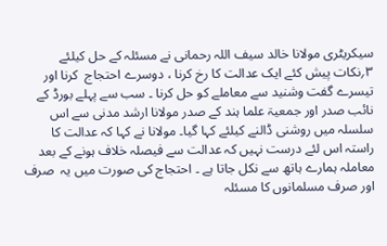سیکریٹری مولانا خالد سیف اللہ رحمانی نے مسئلہ کے حل کیلئے ۳؍نکات پیش کئے ایک عدالت کا رخ کرنا ، دوسرے احتجاج  کرنا اور   تیسرے گفت وشنید سے معاملے کو حل کرنا ۔ سب سے پہلے بورڈ کے نائب صدر اور جمعیۃ علما ہند کے صدر مولانا ارشد مدنی سے اس سلسلہ میں روشنی ڈالنے کیلئے کہا گیا۔ مولانا نے کہا کہ عدالت کا راستہ اس لئے درست نہیں کہ عدالت سے فیصلہ خلاف ہونے کے بعد معاملہ ہمارے ہاتھ سے نکل جاتا ہے ۔ احتجاج کی صورت میں یہ  صرف اور صرف مسلمانوں کا مسئلہ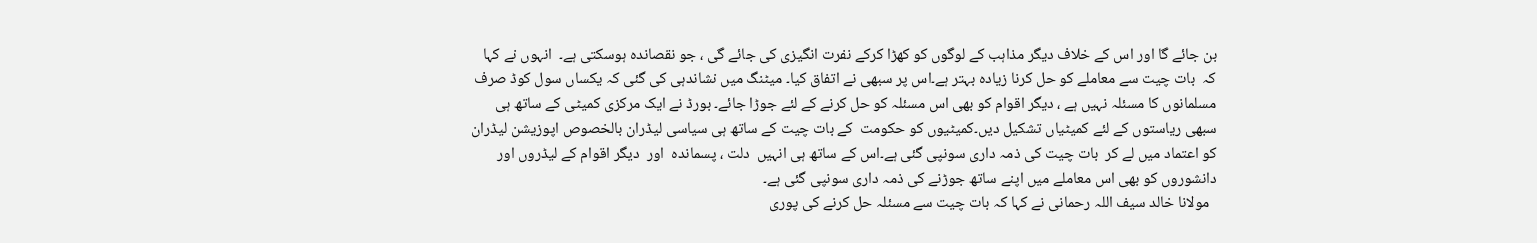بن جائے گا اور اس کے خلاف دیگر مذاہب کے لوگوں کو کھڑا کرکے نفرت انگیزی کی جائے گی ، جو نقصاندہ ہوسکتی ہے۔  انہوں نے کہا کہ  بات چیت سے معاملے کو حل کرنا زیادہ بہتر ہے۔اس پر سبھی نے اتفاق کیا۔ میٹنگ میں نشاندہی کی گئی کہ یکساں سول کوڈ صرف مسلمانوں کا مسئلہ نہیں ہے ، دیگر اقوام کو بھی اس مسئلہ کو حل کرنے کے لئے جوڑا جائے۔ بورڈ نے ایک مرکزی کمیٹی کے ساتھ ہی سبھی ریاستوں کے لئے کمیٹیاں تشکیل دیں۔کمیٹیوں کو حکومت  کے بات چیت کے ساتھ ہی سیاسی لیڈران بالخصوص اپوزیشن لیڈران کو اعتماد میں لے کر  بات چیت کی ذمہ داری سونپی گئی ہے۔اس کے ساتھ ہی انہیں  دلت ، پسماندہ  اور  دیگر اقوام کے لیڈروں اور دانشوروں کو بھی اس معاملے میں اپنے ساتھ جوڑنے کی ذمہ داری سونپی گئی ہے۔
  مولانا خالد سیف اللہ رحمانی نے کہا کہ بات چیت سے مسئلہ حل کرنے کی پوری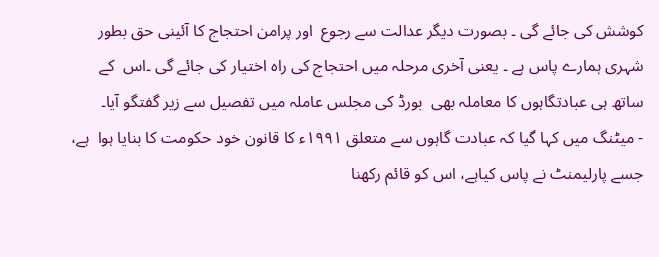کوشش کی جائے گی ۔ بصورت دیگر عدالت سے رجوع  اور پرامن احتجاج کا آئینی حق بطور شہری ہمارے پاس ہے ۔ یعنی آخری مرحلہ میں احتجاج کی راہ اختیار کی جائے گی ۔اس  کے ساتھ ہی عبادتگاہوں کا معاملہ بھی  بورڈ کی مجلس عاملہ میں تفصیل سے زیر گفتگو آیا۔
- میٹنگ میں کہا گیا کہ عبادت گاہوں سے متعلق ۱۹۹۱ء کا قانون خود حکومت کا بنایا ہوا  ہے، جسے پارلیمنٹ نے پاس کیاہے، اس کو قائم رکھنا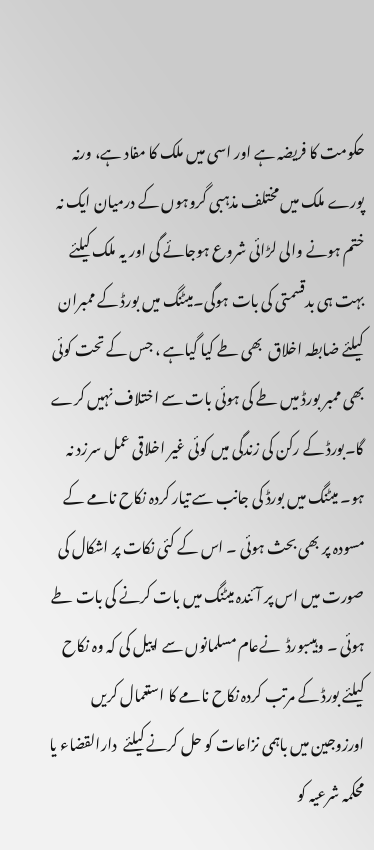حکومت کا فریضہ ہے اور اسی میں ملک کا مفاد ہے، ورنہ پورے ملک میں مختلف مذہبی گروہوں کے درمیان ایک نہ ختم ہونے والی لڑائی شروع ہوجائے گی اور یہ ملک کیلئے بہت ہی بدقسمتی کی بات ہوگی۔میٹنگ میں بورڈ کے ممبران  کیلئے ضابطہ اخلاق  بھی طے کیا گیاہے ، جس کے تحت کوئی بھی ممبر بورڈ میں طے کی ہوئی بات سے اختلاف نہیں کرے گا۔بورڈ کے رکن کی زندگی میں کوئی غیر اخلاقی عمل سرزد نہ ہو۔ میٹنگ میں بورڈ کی جانب سے تیار کردہ نکاح نامے کے مسودہ پر بھی بحث ہوئی ۔ اس کے کئی نکات پر اشکال کی صورت میں اس پر آئندہ میٹنگ میں بات کرنے کی بات طے ہوئی ۔ وہیںبورڈ  نےعام مسلمانوں سے اپیل کی کہ وہ نکاح کیلئے بورڈ کے مرتب کردہ نکاح نامے کا استعمال کریں اورزوجین میں باہمی نزاعات کو حل کرنے کیلئے  دارالقضاء یا محکمہ شرعیہ کو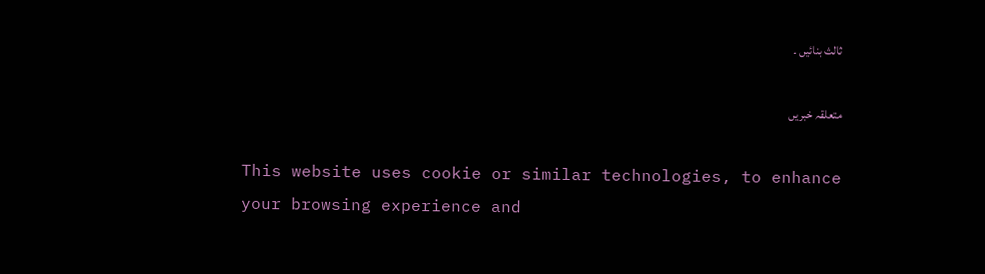ثالث بنائیں ۔

متعلقہ خبریں

This website uses cookie or similar technologies, to enhance your browsing experience and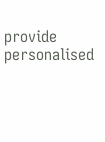provide personalised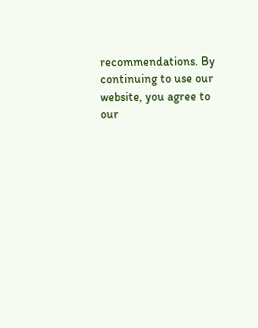recommendations. By continuing to use our website, you agree to our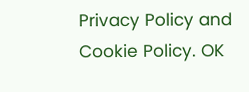Privacy Policy and Cookie Policy. OK